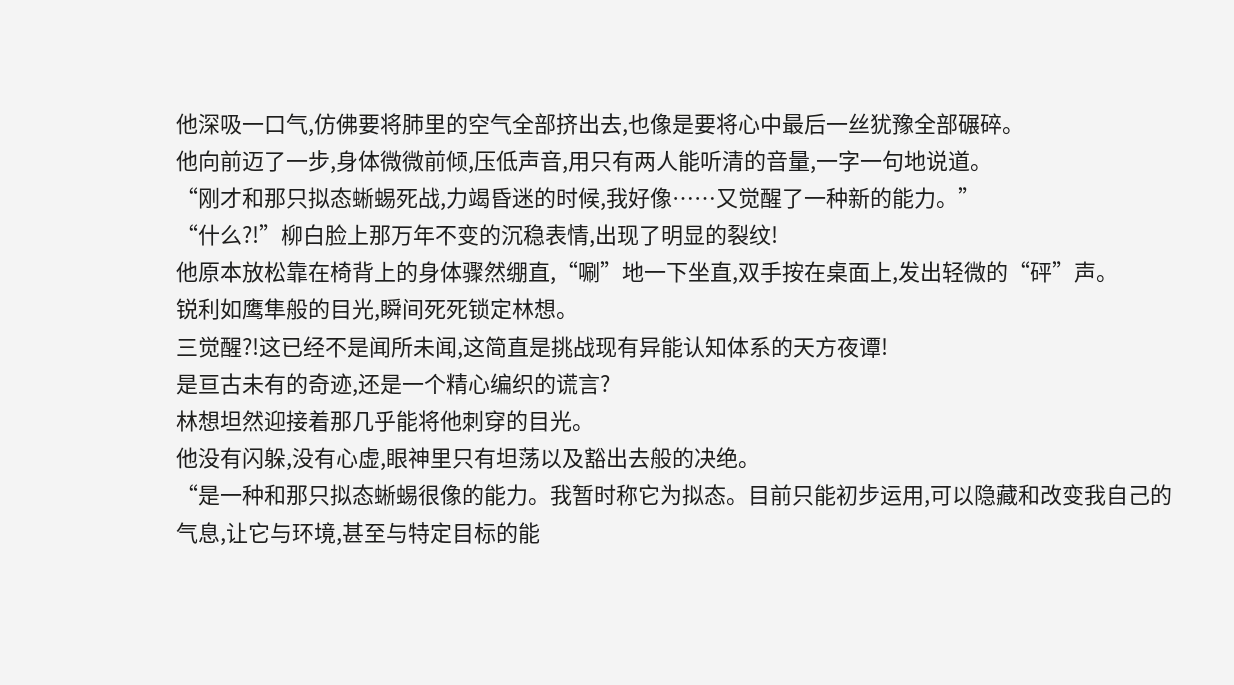他深吸一口气,仿佛要将肺里的空气全部挤出去,也像是要将心中最后一丝犹豫全部碾碎。
他向前迈了一步,身体微微前倾,压低声音,用只有两人能听清的音量,一字一句地说道。
“刚才和那只拟态蜥蜴死战,力竭昏迷的时候,我好像……又觉醒了一种新的能力。”
“什么?!”柳白脸上那万年不变的沉稳表情,出现了明显的裂纹!
他原本放松靠在椅背上的身体骤然绷直,“唰”地一下坐直,双手按在桌面上,发出轻微的“砰”声。
锐利如鹰隼般的目光,瞬间死死锁定林想。
三觉醒?!这已经不是闻所未闻,这简直是挑战现有异能认知体系的天方夜谭!
是亘古未有的奇迹,还是一个精心编织的谎言?
林想坦然迎接着那几乎能将他刺穿的目光。
他没有闪躲,没有心虚,眼神里只有坦荡以及豁出去般的决绝。
“是一种和那只拟态蜥蜴很像的能力。我暂时称它为拟态。目前只能初步运用,可以隐藏和改变我自己的气息,让它与环境,甚至与特定目标的能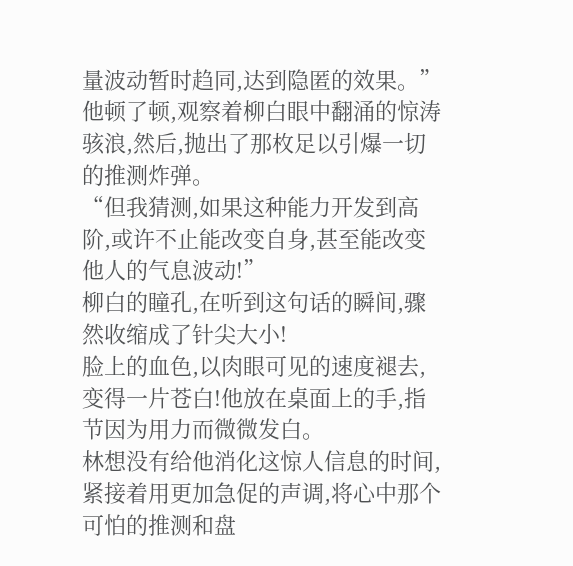量波动暂时趋同,达到隐匿的效果。”
他顿了顿,观察着柳白眼中翻涌的惊涛骇浪,然后,抛出了那枚足以引爆一切的推测炸弹。
“但我猜测,如果这种能力开发到高阶,或许不止能改变自身,甚至能改变他人的气息波动!”
柳白的瞳孔,在听到这句话的瞬间,骤然收缩成了针尖大小!
脸上的血色,以肉眼可见的速度褪去,变得一片苍白!他放在桌面上的手,指节因为用力而微微发白。
林想没有给他消化这惊人信息的时间,紧接着用更加急促的声调,将心中那个可怕的推测和盘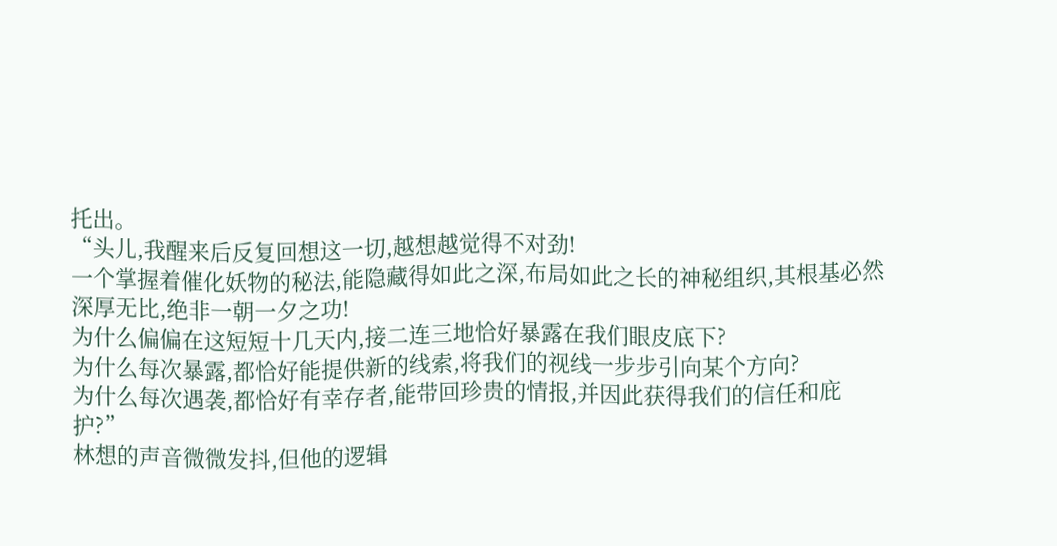托出。
“头儿,我醒来后反复回想这一切,越想越觉得不对劲!
一个掌握着催化妖物的秘法,能隐藏得如此之深,布局如此之长的神秘组织,其根基必然深厚无比,绝非一朝一夕之功!
为什么偏偏在这短短十几天内,接二连三地恰好暴露在我们眼皮底下?
为什么每次暴露,都恰好能提供新的线索,将我们的视线一步步引向某个方向?
为什么每次遇袭,都恰好有幸存者,能带回珍贵的情报,并因此获得我们的信任和庇护?”
林想的声音微微发抖,但他的逻辑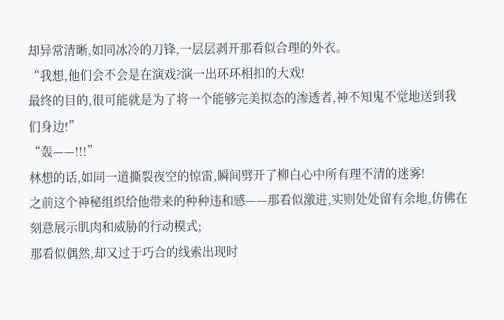却异常清晰,如同冰冷的刀锋,一层层剥开那看似合理的外衣。
“我想,他们会不会是在演戏?演一出环环相扣的大戏!
最终的目的,很可能就是为了将一个能够完美拟态的渗透者,神不知鬼不觉地送到我们身边!”
“轰——!!!”
林想的话,如同一道撕裂夜空的惊雷,瞬间劈开了柳白心中所有理不清的迷雾!
之前这个神秘组织给他带来的种种违和感——那看似激进,实则处处留有余地,仿佛在刻意展示肌肉和威胁的行动模式;
那看似偶然,却又过于巧合的线索出现时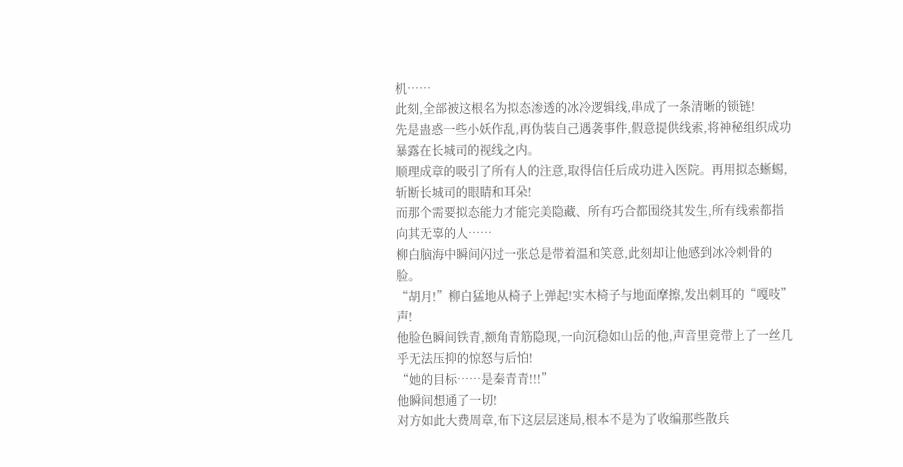机……
此刻,全部被这根名为拟态渗透的冰冷逻辑线,串成了一条清晰的锁链!
先是蛊惑一些小妖作乱,再伪装自己遇袭事件,假意提供线索,将神秘组织成功暴露在长城司的视线之内。
顺理成章的吸引了所有人的注意,取得信任后成功进入医院。再用拟态蜥蜴,斩断长城司的眼睛和耳朵!
而那个需要拟态能力才能完美隐藏、所有巧合都围绕其发生,所有线索都指向其无辜的人……
柳白脑海中瞬间闪过一张总是带着温和笑意,此刻却让他感到冰冷刺骨的脸。
“胡月!”柳白猛地从椅子上弹起!实木椅子与地面摩擦,发出刺耳的“嘎吱”声!
他脸色瞬间铁青,额角青筋隐现,一向沉稳如山岳的他,声音里竟带上了一丝几乎无法压抑的惊怒与后怕!
“她的目标……是秦青青!!!”
他瞬间想通了一切!
对方如此大费周章,布下这层层迷局,根本不是为了收编那些散兵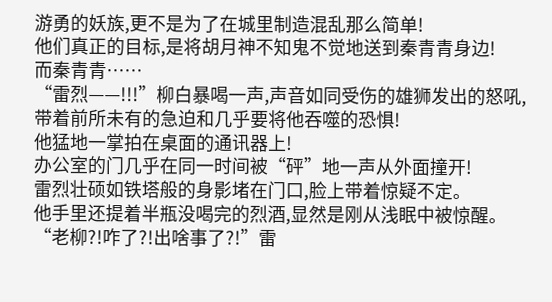游勇的妖族,更不是为了在城里制造混乱那么简单!
他们真正的目标,是将胡月神不知鬼不觉地送到秦青青身边!
而秦青青……
“雷烈——!!!”柳白暴喝一声,声音如同受伤的雄狮发出的怒吼,带着前所未有的急迫和几乎要将他吞噬的恐惧!
他猛地一掌拍在桌面的通讯器上!
办公室的门几乎在同一时间被“砰”地一声从外面撞开!
雷烈壮硕如铁塔般的身影堵在门口,脸上带着惊疑不定。
他手里还提着半瓶没喝完的烈酒,显然是刚从浅眠中被惊醒。
“老柳?!咋了?!出啥事了?!”雷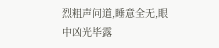烈粗声问道,睡意全无,眼中凶光毕露